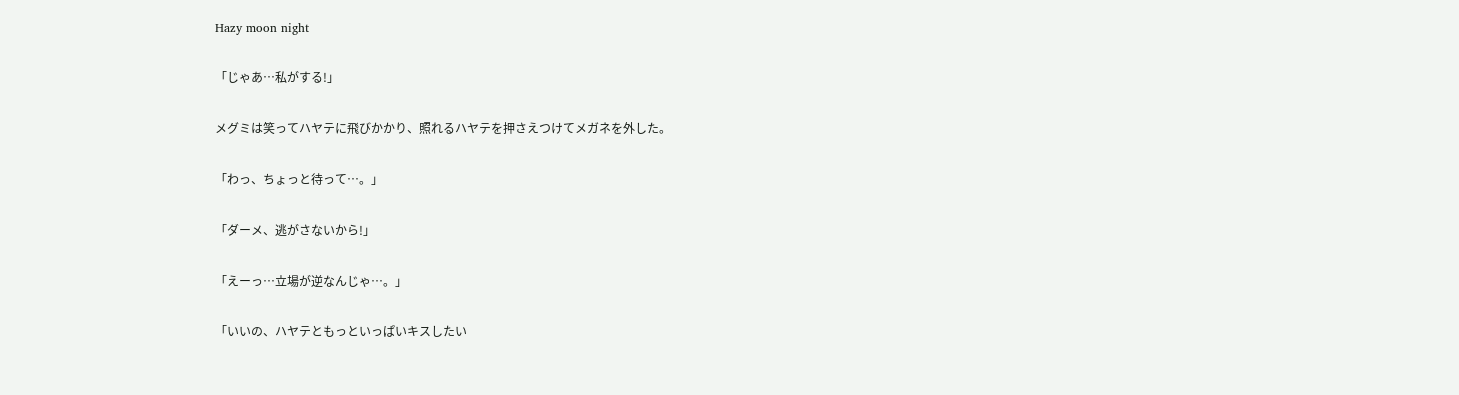Hazy moon night

「じゃあ…私がする!」

メグミは笑ってハヤテに飛びかかり、照れるハヤテを押さえつけてメガネを外した。

「わっ、ちょっと待って…。」

「ダーメ、逃がさないから!」

「えーっ…立場が逆なんじゃ…。」

「いいの、ハヤテともっといっぱいキスしたい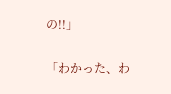の!!」

「わかった、わ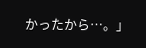かったから…。」